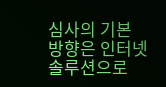심사의 기본 방향은 인터넷 솔루션으로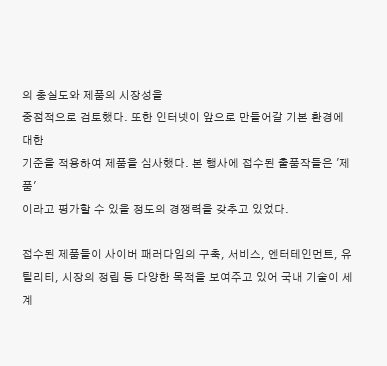의 충실도와 제품의 시장성을
중점적으로 검토했다. 또한 인터넷이 앞으로 만들어갈 기본 환경에 대한
기준을 적용하여 제품을 심사했다. 본 행사에 접수된 출품작들은 '제품'
이라고 평가할 수 있을 정도의 경쟁력을 갖추고 있었다.

접수된 제품들이 사이버 패러다임의 구축, 서비스, 엔터테인먼트, 유
틸리티, 시장의 정립 등 다양한 목적을 보여주고 있어 국내 기술이 세계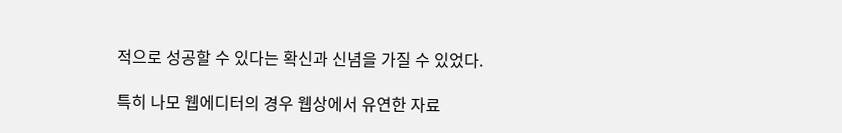적으로 성공할 수 있다는 확신과 신념을 가질 수 있었다.

특히 나모 웹에디터의 경우 웹상에서 유연한 자료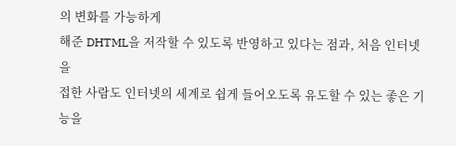의 변화를 가능하게
해준 DHTML을 저작할 수 있도록 반영하고 있다는 점과, 처음 인터넷을
접한 사람도 인터넷의 세계로 쉽게 들어오도록 유도할 수 있는 좋은 기
능을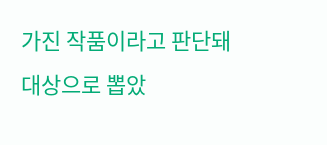가진 작품이라고 판단돼 대상으로 뽑았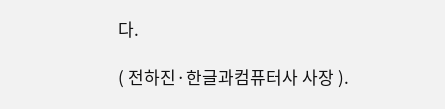다.

( 전하진·한글과컴퓨터사 사장 ).